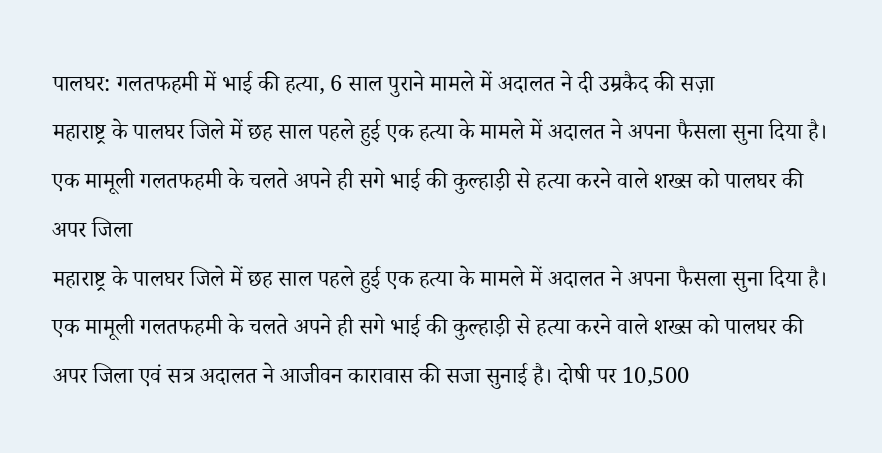पालघर: गलतफहमी में भाई की हत्या, 6 साल पुराने मामले में अदालत ने दी उम्रकैद की सज़ा
महाराष्ट्र के पालघर जिले में छह साल पहले हुई एक हत्या के मामले में अदालत ने अपना फैसला सुना दिया है। एक मामूली गलतफहमी के चलते अपने ही सगे भाई की कुल्हाड़ी से हत्या करने वाले शख्स को पालघर की अपर जिला
महाराष्ट्र के पालघर जिले में छह साल पहले हुई एक हत्या के मामले में अदालत ने अपना फैसला सुना दिया है। एक मामूली गलतफहमी के चलते अपने ही सगे भाई की कुल्हाड़ी से हत्या करने वाले शख्स को पालघर की अपर जिला एवं सत्र अदालत ने आजीवन कारावास की सजा सुनाई है। दोषी पर 10,500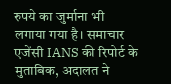रुपये का जुर्माना भी लगाया गया है। समाचार एजेंसी IANS की रिपोर्ट के मुताबिक, अदालत ने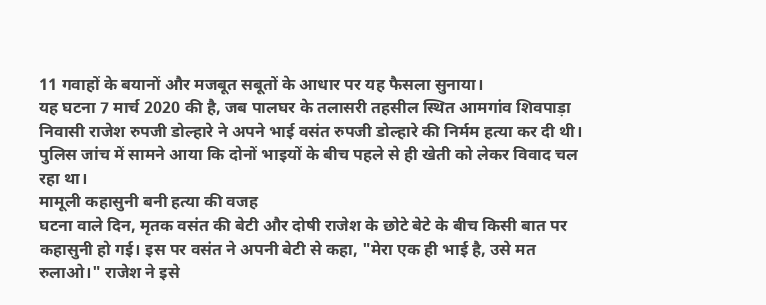11 गवाहों के बयानों और मजबूत सबूतों के आधार पर यह फैसला सुनाया।
यह घटना 7 मार्च 2020 की है, जब पालघर के तलासरी तहसील स्थित आमगांव शिवपाड़ा निवासी राजेश रुपजी डोल्हारे ने अपने भाई वसंत रुपजी डोल्हारे की निर्मम हत्या कर दी थी। पुलिस जांच में सामने आया कि दोनों भाइयों के बीच पहले से ही खेती को लेकर विवाद चल रहा था।
मामूली कहासुनी बनी हत्या की वजह
घटना वाले दिन, मृतक वसंत की बेटी और दोषी राजेश के छोटे बेटे के बीच किसी बात पर कहासुनी हो गई। इस पर वसंत ने अपनी बेटी से कहा, "मेरा एक ही भाई है, उसे मत रुलाओ।" राजेश ने इसे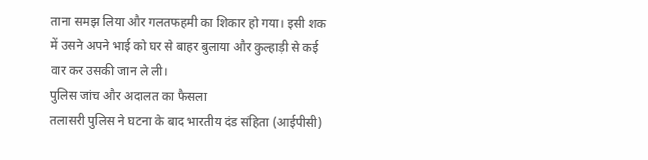ताना समझ लिया और गलतफहमी का शिकार हो गया। इसी शक में उसने अपने भाई को घर से बाहर बुलाया और कुल्हाड़ी से कई वार कर उसकी जान ले ली।
पुलिस जांच और अदालत का फैसला
तलासरी पुलिस ने घटना के बाद भारतीय दंड संहिता (आईपीसी)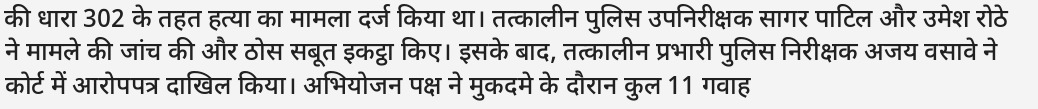की धारा 302 के तहत हत्या का मामला दर्ज किया था। तत्कालीन पुलिस उपनिरीक्षक सागर पाटिल और उमेश रोठे ने मामले की जांच की और ठोस सबूत इकट्ठा किए। इसके बाद, तत्कालीन प्रभारी पुलिस निरीक्षक अजय वसावे ने कोर्ट में आरोपपत्र दाखिल किया। अभियोजन पक्ष ने मुकदमे के दौरान कुल 11 गवाह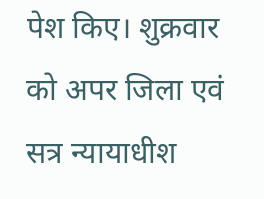पेश किए। शुक्रवार को अपर जिला एवं सत्र न्यायाधीश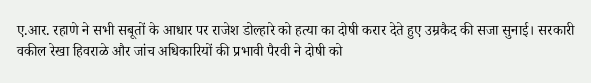ए.आर. रहाणे ने सभी सबूतों के आधार पर राजेश डोल्हारे को हत्या का दोषी करार देते हुए उम्रकैद की सजा सुनाई। सरकारी वकील रेखा हिवराळे और जांच अधिकारियों की प्रभावी पैरवी ने दोषी को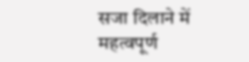सजा दिलाने में महत्वपूर्ण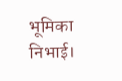भूमिका निभाई।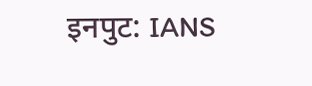इनपुट: IANS